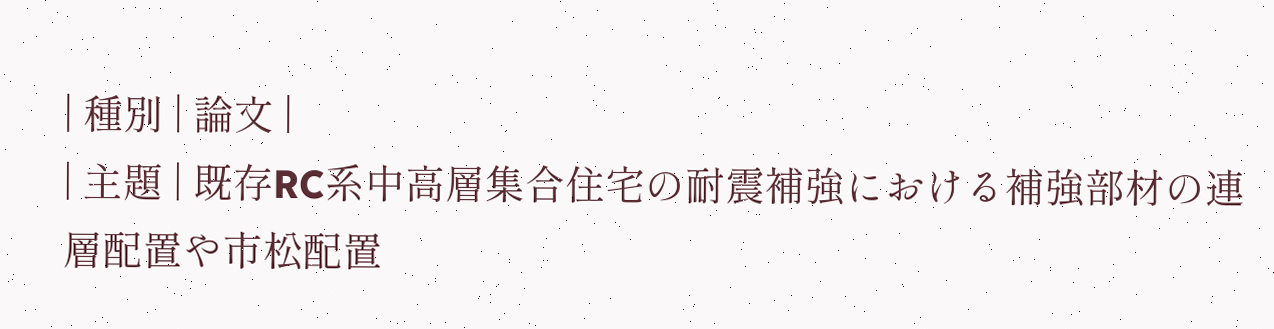| 種別 | 論文 |
| 主題 | 既存RC系中高層集合住宅の耐震補強における補強部材の連層配置や市松配置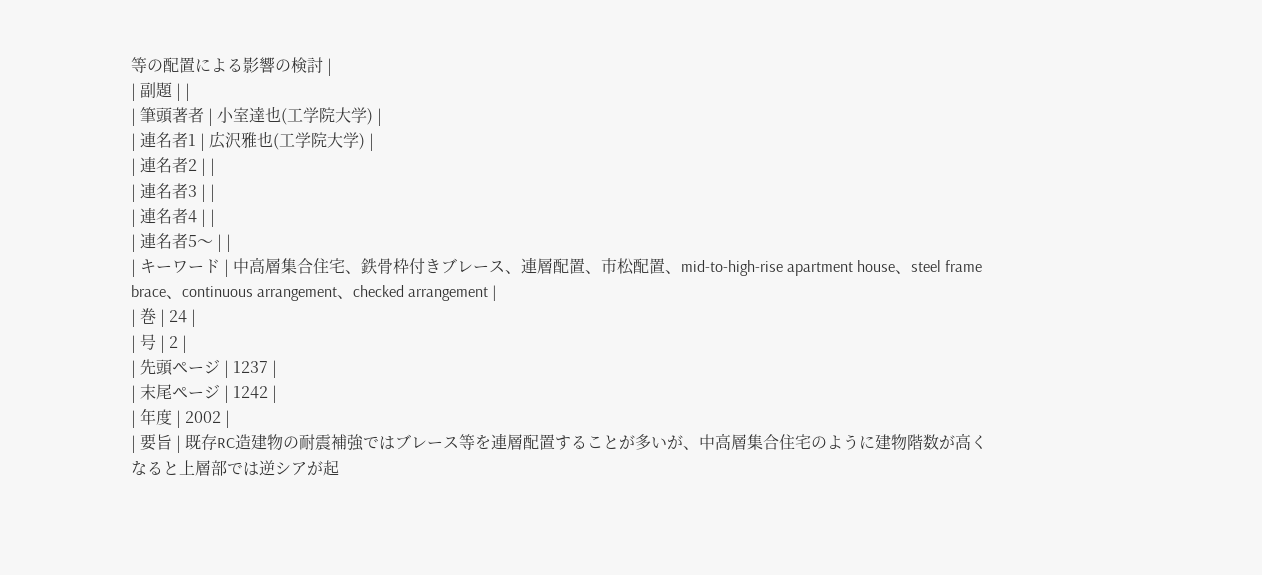等の配置による影響の検討 |
| 副題 | |
| 筆頭著者 | 小室達也(工学院大学) |
| 連名者1 | 広沢雅也(工学院大学) |
| 連名者2 | |
| 連名者3 | |
| 連名者4 | |
| 連名者5〜 | |
| キーワード | 中高層集合住宅、鉄骨枠付きブレース、連層配置、市松配置、mid-to-high-rise apartment house、steel frame brace、continuous arrangement、checked arrangement |
| 巻 | 24 |
| 号 | 2 |
| 先頭ページ | 1237 |
| 末尾ページ | 1242 |
| 年度 | 2002 |
| 要旨 | 既存RC造建物の耐震補強ではブレース等を連層配置することが多いが、中高層集合住宅のように建物階数が高くなると上層部では逆シアが起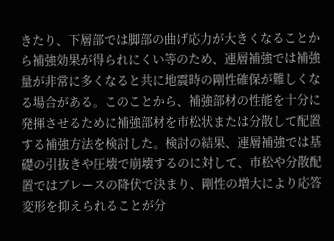きたり、下層部では脚部の曲げ応力が大きくなることから補強効果が得られにくい等のため、連層補強では補強量が非常に多くなると共に地震時の剛性確保が難しくなる場合がある。このことから、補強部材の性能を十分に発揮させるために補強部材を市松状または分散して配置する補強方法を検討した。検討の結果、連層補強では基礎の引抜きや圧壊で崩壊するのに対して、市松や分散配置ではブレースの降伏で決まり、剛性の増大により応答変形を抑えられることが分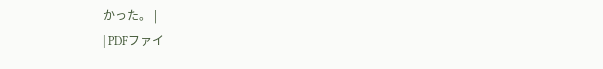かった。 |
| PDFファイ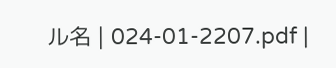ル名 | 024-01-2207.pdf |